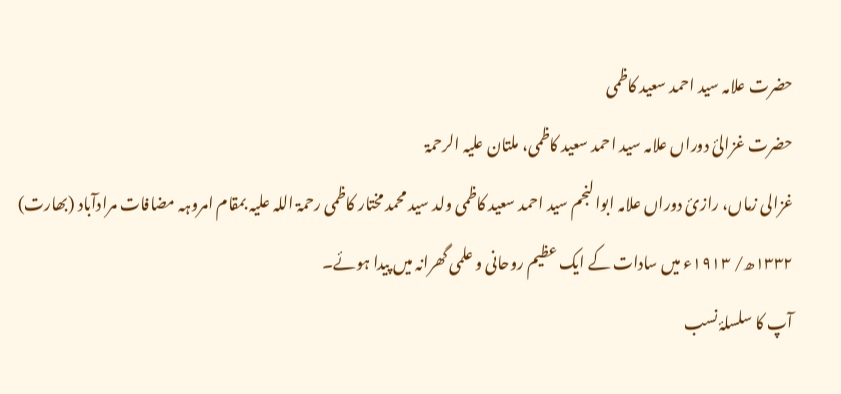حضرت علامہ سید احمد سعید کاظمی
حضرت غزالیٔ دوراں علامہ سید احمد سعید کاظمی، ملتان علیہ الرحمۃ
غزالی زماں، رازیٔ دوراں علامہ ابوالنجم سید احمد سعید کاظمی ولد سید محمد مختار کاظمی رحمۃ اللہ علیہ بمقام امروہہ مضافات مرادآباد (بھارت) ۱۳۳۲ھ/ ۱۹۱۳ء میں سادات کے ایک عظیم روحانی و علمی گھرانہ میں پیدا ہوئے۔
آپ کا سلسلۂ نسب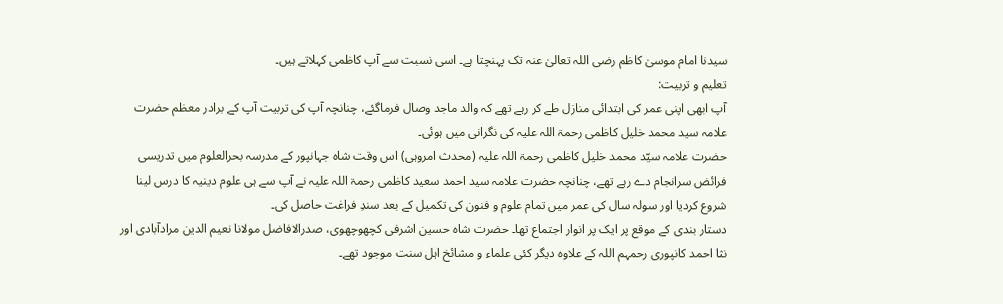سیدنا امام موسیٰ کاظم رضی اللہ تعالیٰ عنہ تک پہنچتا ہے۔ اسی نسبت سے آپ کاظمی کہلاتے ہیں۔
تعلیم و تربیت:
آپ ابھی اپنی عمر کی ابتدائی منازل طے کر رہے تھے کہ والد ماجد وصال فرماگئے، چنانچہ آپ کی تربیت آپ کے برادر معظم حضرت علامہ سید محمد خلیل کاظمی رحمۃ اللہ علیہ کی نگرانی میں ہوئی۔
حضرت علامہ سیّد محمد خلیل کاظمی رحمۃ اللہ علیہ (محدث امروہی) اس وقت شاہ جہانپور کے مدرسہ بحرالعلوم میں تدریسی فرائض سرانجام دے رہے تھے، چنانچہ حضرت علامہ سید احمد سعید کاظمی رحمۃ اللہ علیہ نے آپ سے ہی علوم دینیہ کا درس لینا شروع کردیا اور سولہ سال کی عمر میں تمام علوم و فنون کی تکمیل کے بعد سندِ فراغت حاصل کی۔
دستار بندی کے موقع پر ایک پر انوار اجتماع تھا۔ حضرت شاہ حسین اشرفی کچھوچھوی، صدرالافاضل مولانا نعیم الدین مرادآبادی اور نثا احمد کانپوری رحمہم اللہ کے علاوہ دیگر کئی علماء و مشائخ اہل سنت موجود تھے۔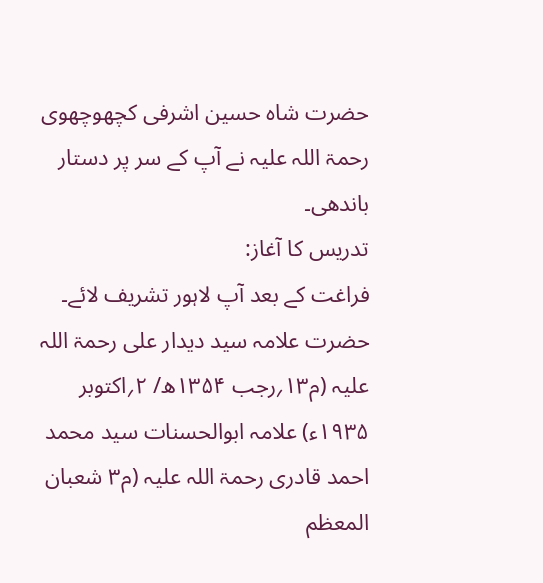حضرت شاہ حسین اشرفی کچھوچھوی رحمۃ اللہ علیہ نے آپ کے سر پر دستار باندھی۔
تدریس کا آغاز:
فراغت کے بعد آپ لاہور تشریف لائے۔ حضرت علامہ سید دیدار علی رحمۃ اللہ علیہ (م۱۳؍رجب ۱۳۵۴ھ/ ۲؍اکتوبر ۱۹۳۵ء) علامہ ابوالحسنات سید محمد احمد قادری رحمۃ اللہ علیہ (م۳ شعبان المعظم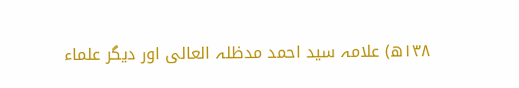۱۳۸ھ) علامہ سید احمد مدظلہ العالی اور دیگر علماء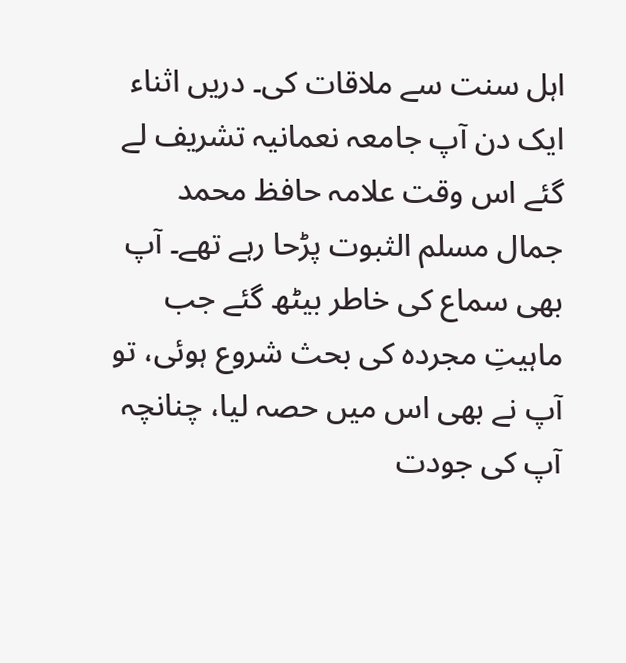اہل سنت سے ملاقات کی۔ دریں اثناء ایک دن آپ جامعہ نعمانیہ تشریف لے گئے اس وقت علامہ حافظ محمد جمال مسلم الثبوت پڑحا رہے تھے۔ آپ بھی سماع کی خاطر بیٹھ گئے جب ماہیتِ مجردہ کی بحث شروع ہوئی، تو آپ نے بھی اس میں حصہ لیا، چنانچہ آپ کی جودت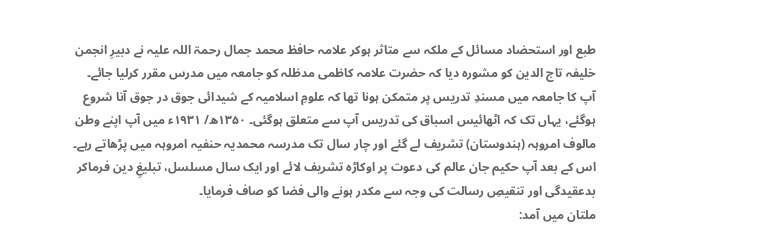طبع اور استحضاد مسائل کے ملکہ سے متاثر ہوکر علامہ حافظ محمد جمال رحمۃ اللہ علیہ نے دبیرِ انجمن خلیفہ تاج الدین کو مشورہ دیا کہ حضرت علامہ کاظمی مدظلہ کو جامعہ میں مدرس مقرر کرلیا جائے۔
آپ کا جامعہ میں مسندِ تدریس پر متمکن ہونا تھا کہ علومِ اسلامیہ کے شیدائی جوق در جوق آنا شروع ہوگئے، یہاں تک کہ اٹھائیس اسباق کی تدریس آپ سے متعلق ہوگئی۔ ۱۳۵۰ھ/ ۱۹۳۱ء میں آپ اپنے وطن مالوف امروہہ (ہندوستان) تشریف لے گئے اور چار سال تک مدرسہ محمدیہ حنفیہ امروہہ میں پڑھاتے رہے۔ اس کے بعد آپ حکیم جان عالم کی دعوت پر اوکاڑہ تشریف لائے اور ایک سال مسلسل، تبلیغِ دین فرماکر بدعقیدگی اور تنقیصِ رسالت کی وجہ سے مکدر ہونے والی فضا کو صاف فرمایا۔
ملتان میں آمد: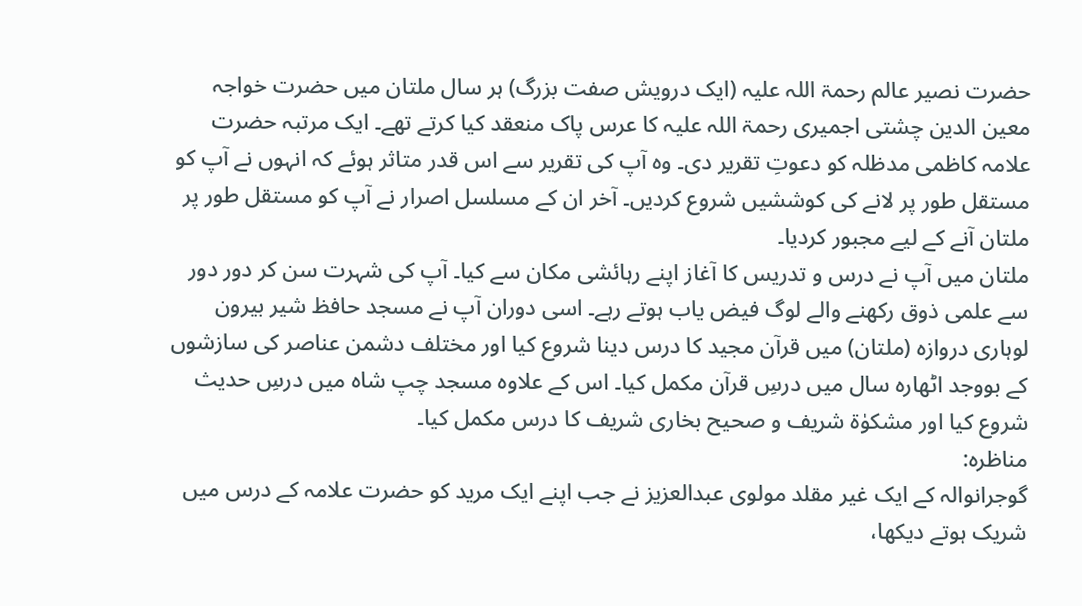حضرت نصیر عالم رحمۃ اللہ علیہ (ایک درویش صفت بزرگ) ہر سال ملتان میں حضرت خواجہ معین الدین چشتی اجمیری رحمۃ اللہ علیہ کا عرس پاک منعقد کیا کرتے تھے۔ ایک مرتبہ حضرت علامہ کاظمی مدظلہ کو دعوتِ تقریر دی۔ وہ آپ کی تقریر سے اس قدر متاثر ہوئے کہ انہوں نے آپ کو مستقل طور پر لانے کی کوششیں شروع کردیں۔ آخر ان کے مسلسل اصرار نے آپ کو مستقل طور پر ملتان آنے کے لیے مجبور کردیا۔
ملتان میں آپ نے درس و تدریس کا آغاز اپنے رہائشی مکان سے کیا۔ آپ کی شہرت سن کر دور دور سے علمی ذوق رکھنے والے لوگ فیض یاب ہوتے رہے۔ اسی دوران آپ نے مسجد حافظ شیر بیرون لوہاری دروازہ (ملتان) میں قرآن مجید کا درس دینا شروع کیا اور مختلف دشمن عناصر کی سازشوں کے بووجد اٹھارہ سال میں درسِ قرآن مکمل کیا۔ اس کے علاوہ مسجد چپ شاہ میں درسِ حدیث شروع کیا اور مشکوٰۃ شریف و صحیح بخاری شریف کا درس مکمل کیا۔
مناظرہ:
گوجرانوالہ کے ایک غیر مقلد مولوی عبدالعزیز نے جب اپنے ایک مرید کو حضرت علامہ کے درس میں شریک ہوتے دیکھا،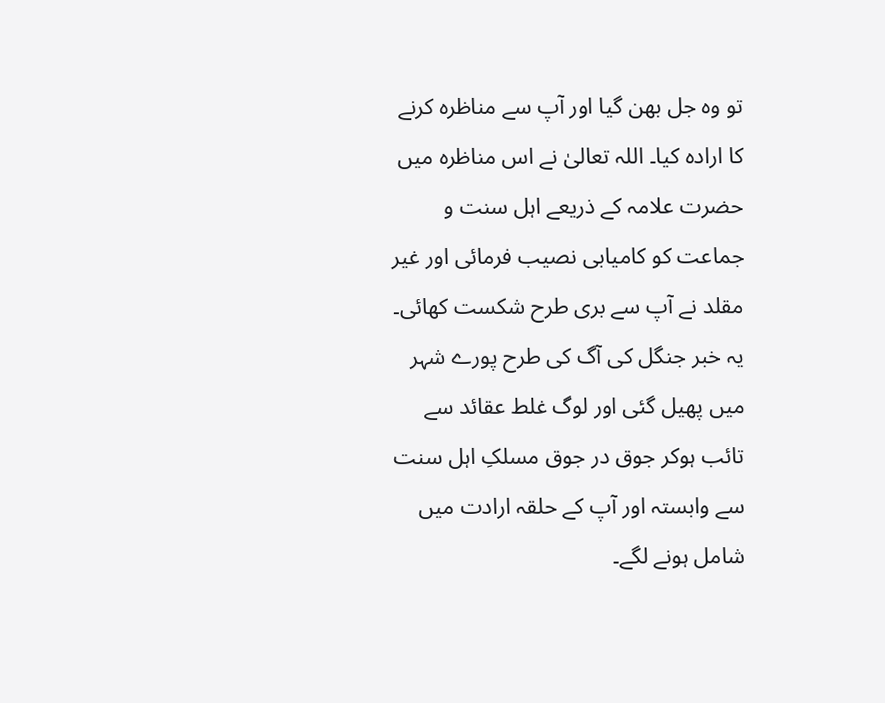تو وہ جل بھن گیا اور آپ سے مناظرہ کرنے کا ارادہ کیا۔ اللہ تعالیٰ نے اس مناظرہ میں حضرت علامہ کے ذریعے اہل سنت و جماعت کو کامیابی نصیب فرمائی اور غیر مقلد نے آپ سے بری طرح شکست کھائی۔ یہ خبر جنگل کی آگ کی طرح پورے شہر میں پھیل گئی اور لوگ غلط عقائد سے تائب ہوکر جوق در جوق مسلکِ اہل سنت سے وابستہ اور آپ کے حلقہ ارادت میں شامل ہونے لگے۔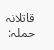قاتلانہ حملہ: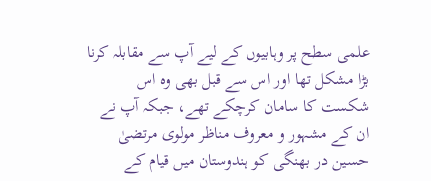علمی سطح پر وہابیوں کے لیے آپ سے مقابلہ کرنا بڑا مشکل تھا اور اس سے قبل بھی وہ اس شکست کا سامان کرچکے تھے، جبکہ آپ نے ان کے مشہور و معروف مناظر مولوی مرتضیٰ حسین در بھنگی کو ہندوستان میں قیام کے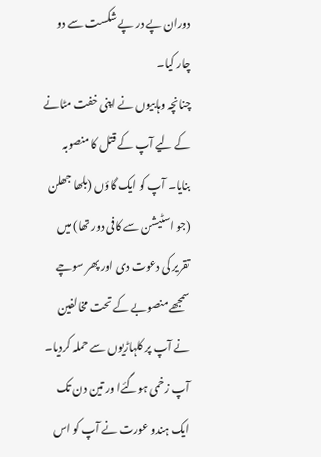دوران پے در پے شکست سے دو چار کیا۔
چنانچہ وہابیوں نے اپنی خفت مٹانے کے لیے آپ کے قتل کا منصوبہ بنایا۔ آپ کو ایک گاؤں (بلھا جھلن (جو اسٹیشن سے کافی دور تھا) میں تقریر کی دعوت دی اور پھر سوچے سمجھے منصوبے کے تحت مخالفین نے آپ پر کلہاڑیوں سے حملہ کردیا۔ آپ زخمی ہوگئےا ور تین دن تک ایک ہندو عورت نے آپ کو اس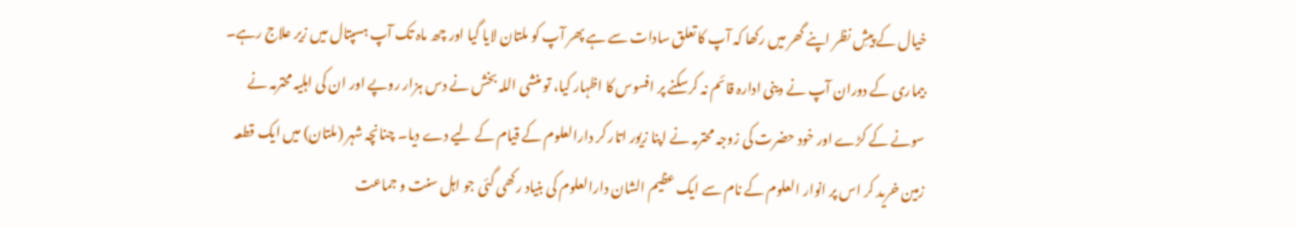خیال کے پیشِ نظر اپنے گھر میں رکھا کہ آپ کا تعلق سادات سے ہے پھر آپ کو ملتان لایا گیا اور چھ ماہ تک آپ ہسپتال میں زیر علاج رہے۔
بیماری کے دوران آپ نے دینی ادارہ قائم نہ کرسکنے پر افسوس کا اظہار کیا، تو منشی اللہ بخش نے دس ہزار روپے اور ان کی اہلیہ محترمہ نے سونے کے کڑے اور خود حضرت کی زوجہ محترمہ نے اپنا زیور اتار کر دارالعلوم کے قیام کے لیے دے دیا۔ چنانچہ شہر (ملتان) میں ایک قطعہ زمین خرید کر اس پر انوار العلوم کے نام سے ایک عظیم الشان دارالعلوم کی بنیاد رکھی گئی جو اہل سنت و جماعت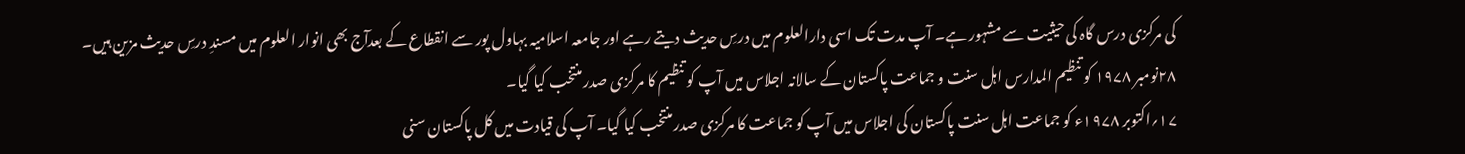کی مرکزی درس گاہ کی حیثیت سے مشہور ہے۔ آپ مدت تک اسی دارالعلوم میں درسِ حدیث دیتے رہے اور جامعہ اسلامیہ بہاول پور سے انقطاع کے بعدآج بھی انوار العلوم میں مسندِ درسِ حدیث مزین ہیں۔
۲۸نومبر ۱۹۷۸ کو تنظیم المدارس اہل سنت و جماعت پاکستان کے سالانہ اجلاس میں آپ کو تنظیم کا مرکزی صدر منتخب کیا گیا۔
۱۷؍اکتوبر ۱۹۷۸ء کو جماعت اہل سنت پاکستان کی اجلاس میں آپ کو جماعت کا مرکزی صدر منتخب کیا گیا۔ آپ کی قیادت میں کل پاکستان سنی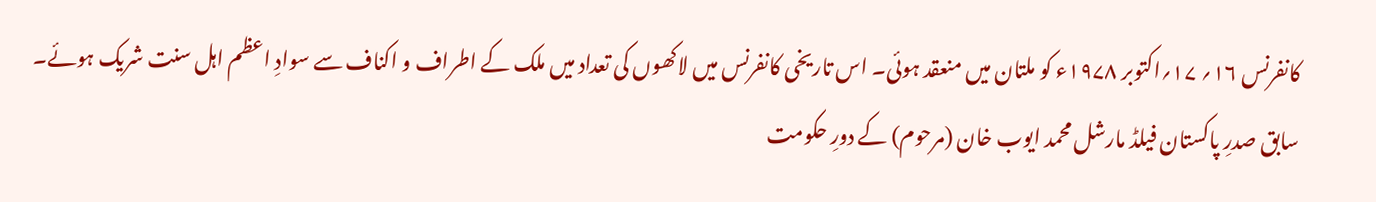کانفرنس ۱۶؍ ۱۷؍اکتوبر ۱۹۷۸ء کو ملتان میں منعقد ہوئی۔ اس تاریخی کانفرنس میں لاکھوں کی تعداد میں ملک کے اطراف و اکناف سے سوادِ اعظم اہل سنت شریک ہوئے۔
سابق صدرِ پاکستان فیلڈ مارشل محمد ایوب خان (مرحوم) کے دورِ حکومت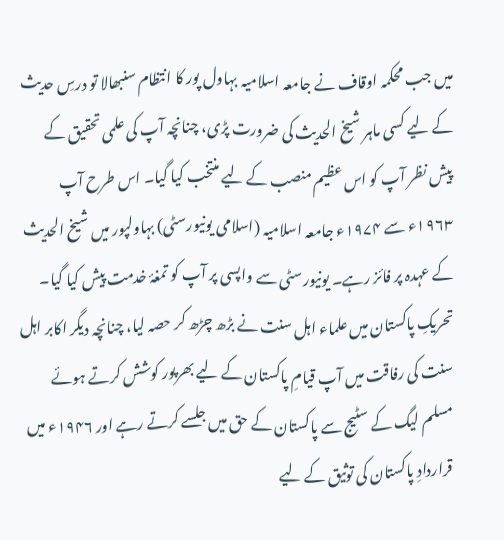میں جب محکمہ اوقاف نے جامعہ اسلامیہ بہاول پور کا انتظام سنبھالا تو درسِ حدیث کے لیے کسی ماہر شیخ الحدیث کی ضرورت پڑی، چنانچہ آپ کی علمی تحقیق کے پیش نظر آپ کو اس عظیم منصب کے لیے منتخب کیا گیا۔ اس طرح آپ ۱۹۶۳ء سے ۱۹۷۴ء جامعہ اسلامیہ (اسلامی یونیورسٹی) بہاولپور میں شیخ الحدیث کے عہدہ پر فائز رہے۔ یونیورسٹی سے واپسی پر آپ کو تمغۂ خدمت پیش کیا گیا۔
تحریکِ پاکستان میں علماء اہل سنت نے بڑھ چڑھ کر حصہ لیا، چنانچہ دیگر اکابر اہل سنت کی رفاقت میں آپ قیامِ پاکستان کے لیے بھرپور کوشش کرتے ہوئے مسلم لیگ کے سٹیج سے پاکستان کے حق میں جلسے کرتے رہے اور ۱۹۴۶ء میں قراردادِ پاکستان کی توثیق کے لیے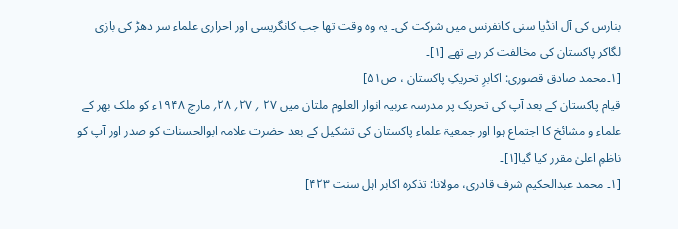بنارس کی آل انڈیا سنی کانفرنس میں شرکت کی۔ یہ وہ وقت تھا جب کانگریسی اور احراری علماء سر دھڑ کی بازی لگاکر پاکستان کی مخالفت کر رہے تھے [۱]۔
[۱۔محمد صادق قصوری: اکابرِ تحریکِ پاکستان ، ص۵۱]
قیام پاکستان کے بعد آپ کی تحریک پر مدرسہ عربیہ انوار العلوم ملتان میں ۲۷ ؍ ۲۷؍ ۲۸؍ مارچ ۱۹۴۸ء کو ملک بھر کے علماء و مشائخ کا اجتماع ہوا اور جمعیۃ علماء پاکستان کی تشکیل کے بعد حضرت علامہ ابوالحسنات کو صدر اور آپ کو ناظمِ اعلیٰ مقرر کیا گیا[۱]۔
[۱۔ محمد عبدالحکیم شرف قادری، مولانا: تذکرہ اکابر اہل سنت ۴۲۳]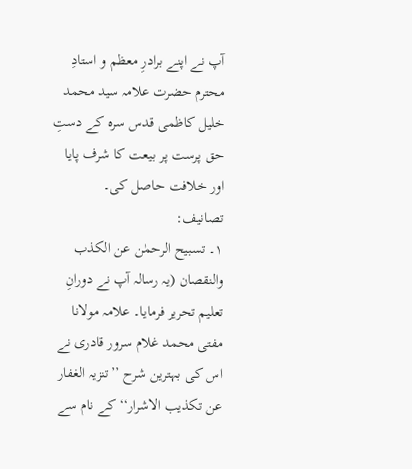آپ نے اپنے برادرِ معظم و استادِ محترم حضرت علامہ سید محمد خلیل کاظمی قدس سرہ کے دستِ حق پرست پر بیعت کا شرف پایا اور خلافت حاصل کی۔
تصانیف:
۱۔ تسبیح الرحمٰن عن الکذب والنقصان (یہ رسالہ آپ نے دورانِ تعلیم تحریر فرمایا۔ علامہ مولانا مفتی محمد غلام سرور قادری نے اس کی بہترین شرح ’’تنزیہ الغفار عن تکذیب الاشرار‘‘ کے نام سے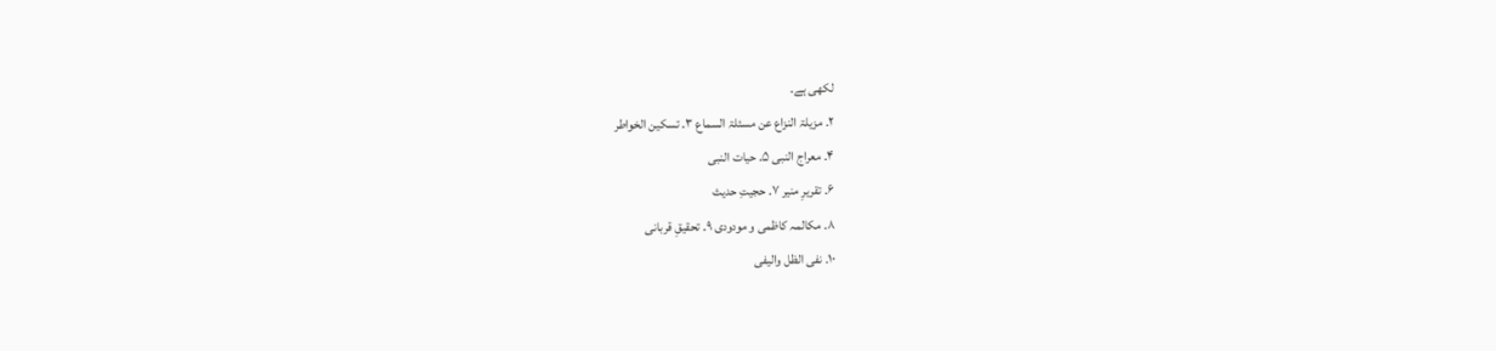لکھی ہے۔
۲۔ مزیلۃ النزاع عن مسئلۃ السماع ۳۔ تسکین الخواطر
۴۔ معراج النبی ۵۔ حیات النبی
۶۔ تقریرِ منیر ۷۔ حجیتِ حدیث
۸۔ مکالمہ کاظمی و مودودی ۹۔ تحقیقِ قربانی
۱۰۔ نفی الظل والیفی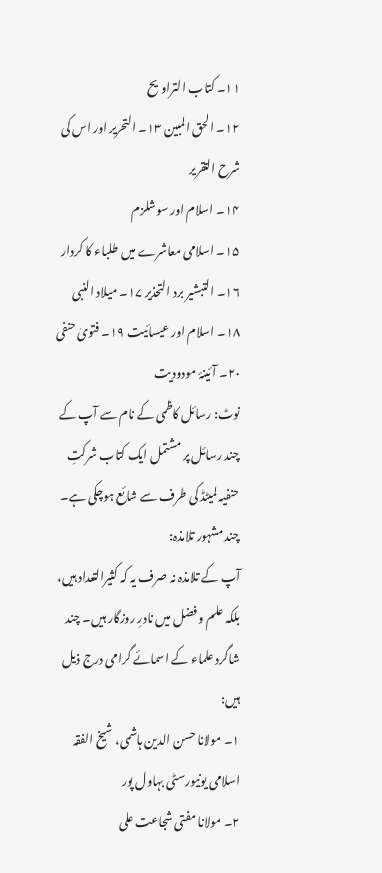۱۱۔ کتاب التراویح
۱۲۔ الحق المبین ۱۳۔ التحریر اور اس کی شرح التقریر
۱۴۔ اسلام اور سوشلزم
۱۵۔ اسلامی معاشرے میں طلباء کا کردار
۱۶۔ التبشیر برد التحذیر ۱۷۔ میلاد النبی
۱۸۔ اسلام اور عیسائیت ۱۹۔ فتویٰ حنفی
۲۰۔ آئینۂ مودودیت
نوٹ: رسائل کاظمی کے نام سے آپ کے چند رسائل پر مشتمل ایک کتاب شرکتِ حنفیہ لمیٹڈ کی طرف سے شائع ہوچکی ہے۔
چند مشہور تلامذہ:
آپ کے تلامذہ نہ صرف یہ کہ کثیرالتعداد ہیں، بلکہ علم و فضل میں نادرِ روزگار ہیں۔ چند شاگرد علماء کے اسمائے گرامی درج ذیل ہیں:
۱۔ مولانا حسن الدین ہاشمی، شیخ الفقہ اسلامی یونیورسٹی بہاول پور
۲۔ مولانا مفتی شجاعت علی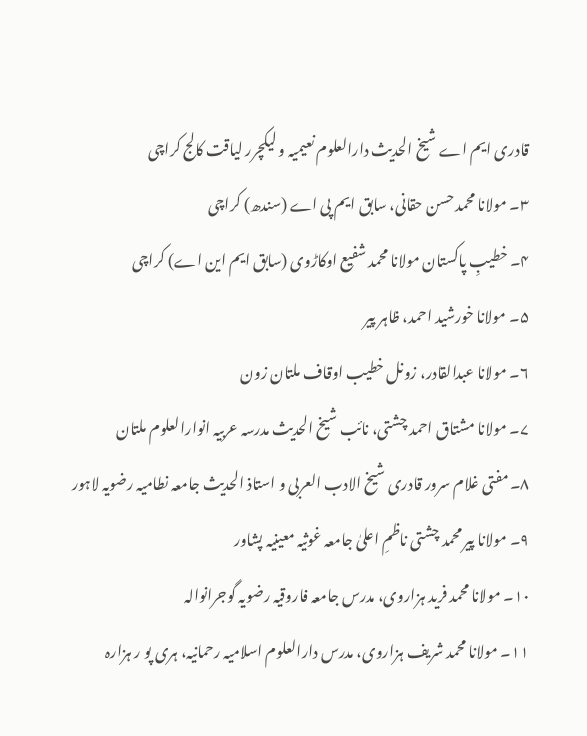قادری ایم اے شیخ الحدیث دارالعلوم نعیمیہ و لیکچرر لیاقت کالج کراچی
۳۔ مولانا محمد حسن حقانی، سابق ایم پی اے (سندھ) کراچی
۴۔ خطیبِ پاکستان مولانا محمد شفیع اوکاڑوی (سابق ایم این اے) کراچی
۵۔ مولانا خورشید احمد، ظاہر پیر
۶۔ مولانا عبدالقادر، زونل خطیب اوقاف ملتان زون
۷۔ مولانا مشتاق احمد چشتی، نائب شیخ الحدیث مدرسہ عربیہ انوارالعلوم ملتان
۸۔ مفتی غلام سرور قادری شیخ الادب العربی و استاذ الحدیث جامعہ نطامیہ رضویہ لاہور
۹۔ مولانا پیر محمد چشتی ناظمِ اعلیٰ جامعہ غوثیہ معینیہ پشاور
۱۰۔ مولانا محمد فرید ہزاروی، مدرس جامعہ فاروقیہ رضویہ گوجرانوالہ
۱۱۔ مولانا محمد شریف ہزاروی، مدرس دارالعلوم اسلامیہ رحمانیہ، ہری پو ر ہزارہ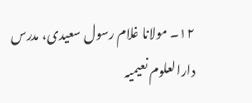۱۲۔ مولانا غلام رسول سعیدی، مدرس دارالعلوم نعیمیہ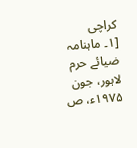کراچی
[۱۔ ماہنامہ ضیائے حرم لاہور، جون ۱۹۷۵ء، ص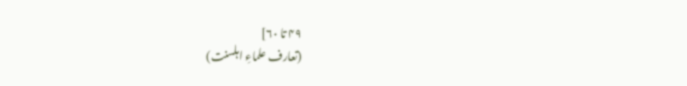۴۹ تا ۶۰]
(تعارف علماءِ اہلسنت)